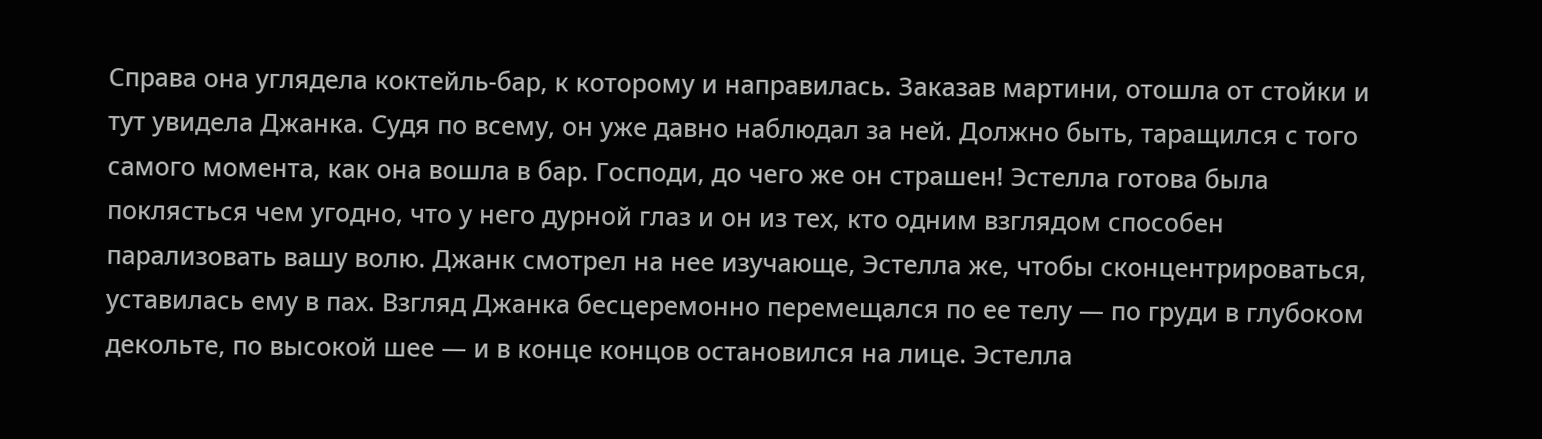Справа она углядела коктейль-бар, к которому и направилась. Заказав мартини, отошла от стойки и тут увидела Джанка. Судя по всему, он уже давно наблюдал за ней. Должно быть, таращился с того самого момента, как она вошла в бар. Господи, до чего же он страшен! Эстелла готова была поклясться чем угодно, что у него дурной глаз и он из тех, кто одним взглядом способен парализовать вашу волю. Джанк смотрел на нее изучающе, Эстелла же, чтобы сконцентрироваться, уставилась ему в пах. Взгляд Джанка бесцеремонно перемещался по ее телу — по груди в глубоком декольте, по высокой шее — и в конце концов остановился на лице. Эстелла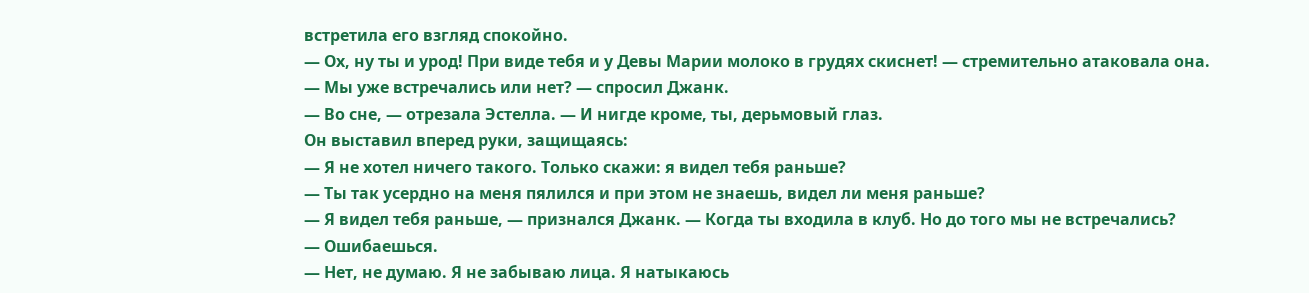встретила его взгляд спокойно.
— Ох, ну ты и урод! При виде тебя и у Девы Марии молоко в грудях скиснет! — стремительно атаковала она.
— Мы уже встречались или нет? — спросил Джанк.
— Во сне, — отрезала Эстелла. — И нигде кроме, ты, дерьмовый глаз.
Он выставил вперед руки, защищаясь:
— Я не хотел ничего такого. Только скажи: я видел тебя раньше?
— Ты так усердно на меня пялился и при этом не знаешь, видел ли меня раньше?
— Я видел тебя раньше, — признался Джанк. — Когда ты входила в клуб. Но до того мы не встречались?
— Ошибаешься.
— Нет, не думаю. Я не забываю лица. Я натыкаюсь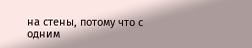на стены, потому что с одним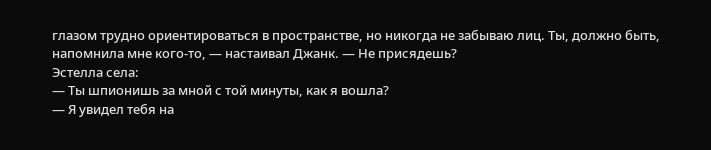глазом трудно ориентироваться в пространстве, но никогда не забываю лиц. Ты, должно быть, напомнила мне кого-то, — настаивал Джанк. — Не присядешь?
Эстелла села:
— Ты шпионишь за мной с той минуты, как я вошла?
— Я увидел тебя на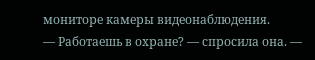мониторе камеры видеонаблюдения.
— Работаешь в охране? — спросила она. —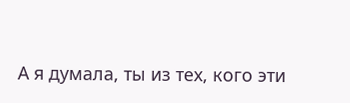А я думала, ты из тех, кого эти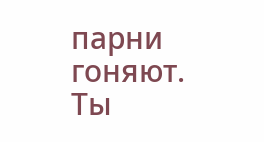парни гоняют. Ты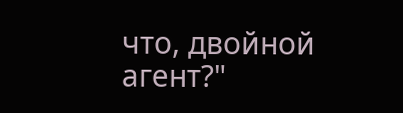что, двойной агент?"